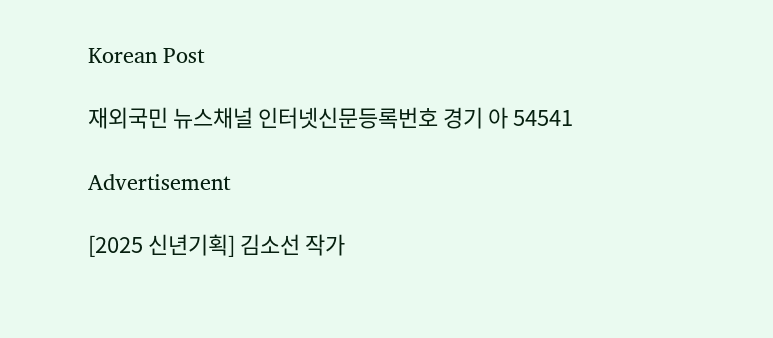Korean Post

재외국민 뉴스채널 인터넷신문등록번호 경기 아 54541

Advertisement

[2025 신년기획] 김소선 작가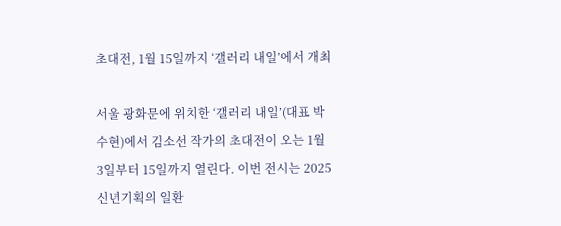초대전, 1월 15일까지 ‘갤러리 내일’에서 개최

서울 광화문에 위치한 ‘갤러리 내일’(대표 박수현)에서 김소선 작가의 초대전이 오는 1월 3일부터 15일까지 열린다. 이번 전시는 2025 신년기획의 일환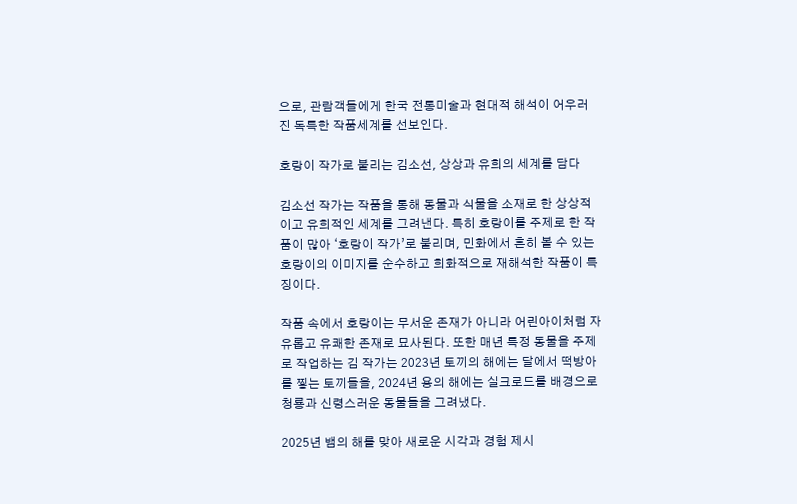으로, 관람객들에게 한국 전통미술과 현대적 해석이 어우러진 독특한 작품세계를 선보인다.

호랑이 작가로 불리는 김소선, 상상과 유희의 세계를 담다

김소선 작가는 작품을 통해 동물과 식물을 소재로 한 상상적이고 유희적인 세계를 그려낸다. 특히 호랑이를 주제로 한 작품이 많아 ‘호랑이 작가’로 불리며, 민화에서 흔히 볼 수 있는 호랑이의 이미지를 순수하고 희화적으로 재해석한 작품이 특징이다.

작품 속에서 호랑이는 무서운 존재가 아니라 어린아이처럼 자유롭고 유쾌한 존재로 묘사된다. 또한 매년 특정 동물을 주제로 작업하는 김 작가는 2023년 토끼의 해에는 달에서 떡방아를 찧는 토끼들을, 2024년 용의 해에는 실크로드를 배경으로 청룡과 신령스러운 동물들을 그려냈다.

2025년 뱀의 해를 맞아 새로운 시각과 경험 제시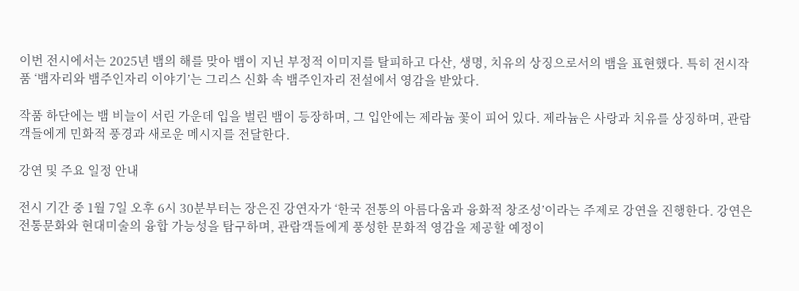이번 전시에서는 2025년 뱀의 해를 맞아 뱀이 지닌 부정적 이미지를 탈피하고 다산, 생명, 치유의 상징으로서의 뱀을 표현했다. 특히 전시작품 ‘뱀자리와 뱀주인자리 이야기’는 그리스 신화 속 뱀주인자리 전설에서 영감을 받았다.

작품 하단에는 뱀 비늘이 서린 가운데 입을 벌린 뱀이 등장하며, 그 입안에는 제라늄 꽃이 피어 있다. 제라늄은 사랑과 치유를 상징하며, 관람객들에게 민화적 풍경과 새로운 메시지를 전달한다.

강연 및 주요 일정 안내

전시 기간 중 1월 7일 오후 6시 30분부터는 장은진 강연자가 ‘한국 전통의 아름다움과 융화적 창조성’이라는 주제로 강연을 진행한다. 강연은 전통문화와 현대미술의 융합 가능성을 탐구하며, 관람객들에게 풍성한 문화적 영감을 제공할 예정이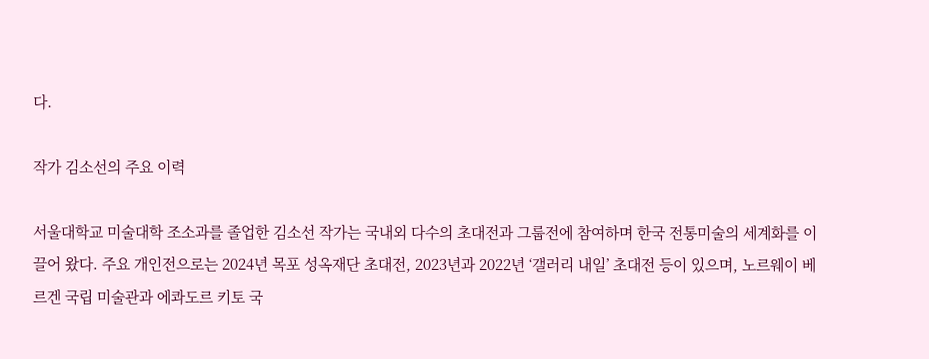다.

작가 김소선의 주요 이력

서울대학교 미술대학 조소과를 졸업한 김소선 작가는 국내외 다수의 초대전과 그룹전에 참여하며 한국 전통미술의 세계화를 이끌어 왔다. 주요 개인전으로는 2024년 목포 성옥재단 초대전, 2023년과 2022년 ‘갤러리 내일’ 초대전 등이 있으며, 노르웨이 베르겐 국립 미술관과 에콰도르 키토 국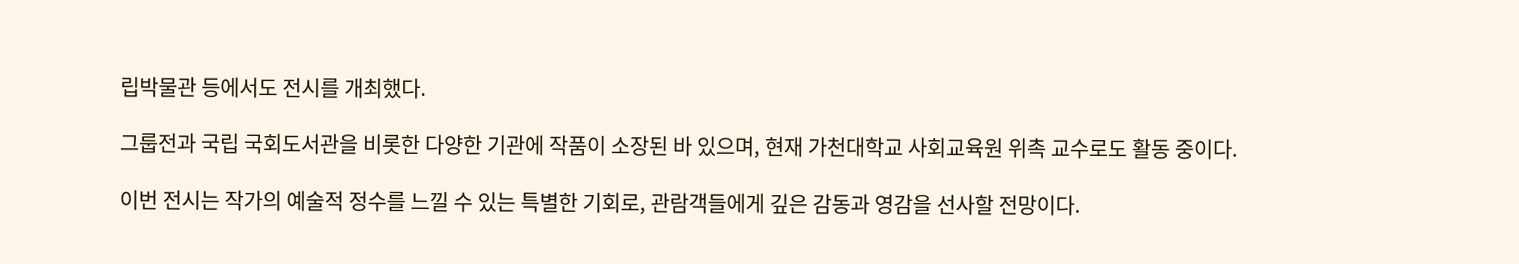립박물관 등에서도 전시를 개최했다.

그룹전과 국립 국회도서관을 비롯한 다양한 기관에 작품이 소장된 바 있으며, 현재 가천대학교 사회교육원 위촉 교수로도 활동 중이다.

이번 전시는 작가의 예술적 정수를 느낄 수 있는 특별한 기회로, 관람객들에게 깊은 감동과 영감을 선사할 전망이다.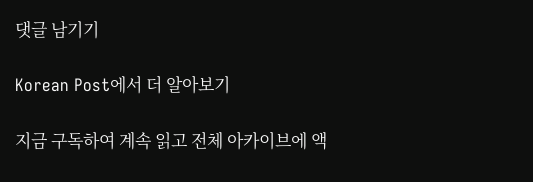댓글 남기기

Korean Post에서 더 알아보기

지금 구독하여 계속 읽고 전체 아카이브에 액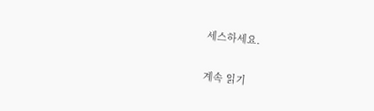세스하세요.

계속 읽기